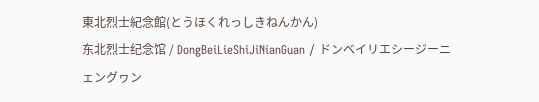東北烈士紀念館(とうほくれっしきねんかん)
东北烈士纪念馆 / DongBeiLieShiJiNianGuan / ドンベイリエシージーニェングヮン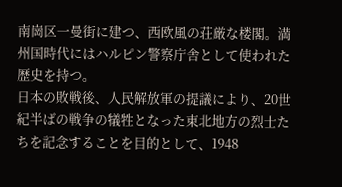南崗区一曼街に建つ、西欧風の荘厳な楼閣。満州国時代にはハルピン警察庁舎として使われた歴史を持つ。
日本の敗戦後、人民解放軍の提議により、20世紀半ばの戦争の犠牲となった東北地方の烈士たちを記念することを目的として、1948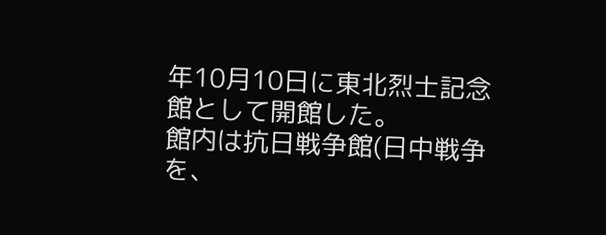年10月10日に東北烈士記念館として開館した。
館内は抗日戦争館(日中戦争を、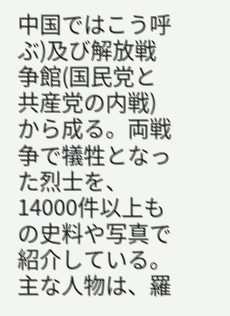中国ではこう呼ぶ)及び解放戦争館(国民党と共産党の内戦)から成る。両戦争で犠牲となった烈士を、14000件以上もの史料や写真で紹介している。
主な人物は、羅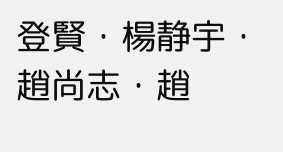登賢・楊静宇・趙尚志・趙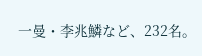一曼・李兆鱗など、232名。